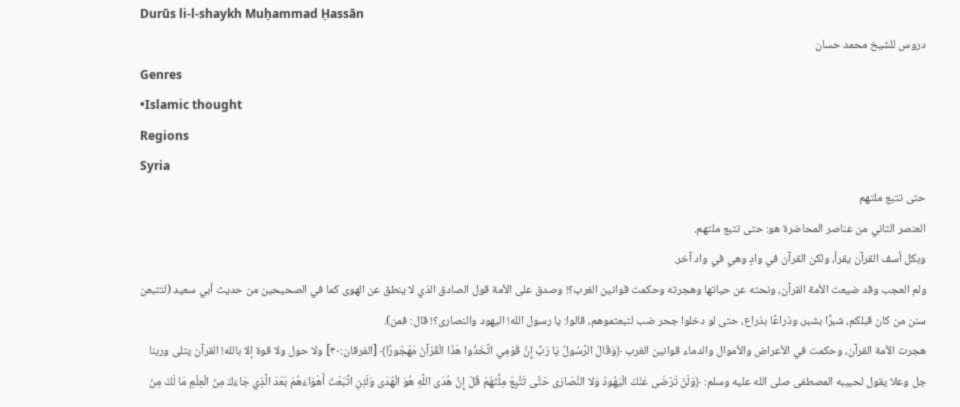Durūs li-l-shaykh Muḥammad Ḥassān
دروس للشيخ محمد حسان
Genres
•Islamic thought
Regions
Syria
حتى تتبع ملتهم
العنصر الثاني من عناصر المحاضرة هو: حتى تتبع ملتهم.
وبكل أسف القرآن يقرأ، ولكن القرآن في وادٍ وهي في واد آخر.
ولم العجب وقد ضيعت الأمة القرآن، ونحته عن حياتها وهجرته وحكمت قوانين الغرب؟! وصدق على الأمة قول الصادق الذي لا ينطق عن الهوى كما في الصحيحين من حديث أبي سعيد (لتتبعن سنن من كان قبلكم، شبرًا بشبر، وذراعًا بذراع، حتى لو دخلوا جحر ضب لتبعتموهم، قالوا: يا رسول الله! اليهود والنصارى؟! قال: فمن).
هجرت الأمة القرآن، وحكمت في الأعراض والأموال والدماء قوانين الغرب ﴿وَقَالَ الرَّسُولُ يَا رَبِّ إِنَّ قَوْمِي اتَّخَذُوا هَذَا الْقُرْآنَ مَهْجُورًا﴾ [الفرقان:٣٠] ولا حول ولا قوة إلا بالله! القرآن يتلى وربنا جل وعلا يقول لحبيبه المصطفى صلى الله عليه وسلم: ﴿وَلَنْ تَرْضَى عَنْكَ الْيَهُودُ وَلا النَّصَارَى حَتَّى تَتَّبِعَ مِلَّتَهُمْ قُلْ إِنَّ هُدَى اللَّهِ هُوَ الْهُدَى وَلَئِنِ اتَّبَعْتَ أَهْوَاءَهُمْ بَعْدَ الَّذِي جَاءَكَ مِنَ الْعِلْمِ مَا لَكَ مِنَ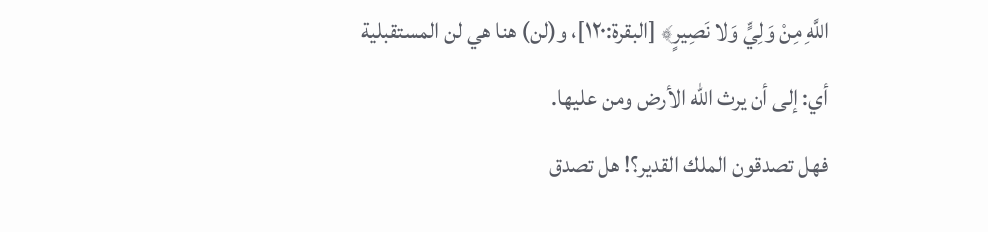اللَّهِ مِنْ وَلِيٍّ وَلا نَصِيرٍ﴾ [البقرة:١٢٠]، و(لن) هنا هي لن المستقبلية أي: إلى أن يرث الله الأرض ومن عليها.
فهل تصدقون الملك القدير؟! هل تصدق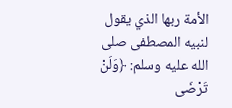الأمة ربها الذي يقول لنبيه المصطفى صلى الله عليه وسلم: ﴿وَلَنْ تَرْضَى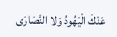عَنْكَ الْيَهُودُ وَلا النَّصَارَى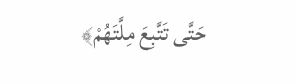حَتَّى تَتَّبِعَ مِلَّتَهُمْ﴾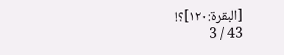[البقرة:١٢٠]؟!
43 / 3